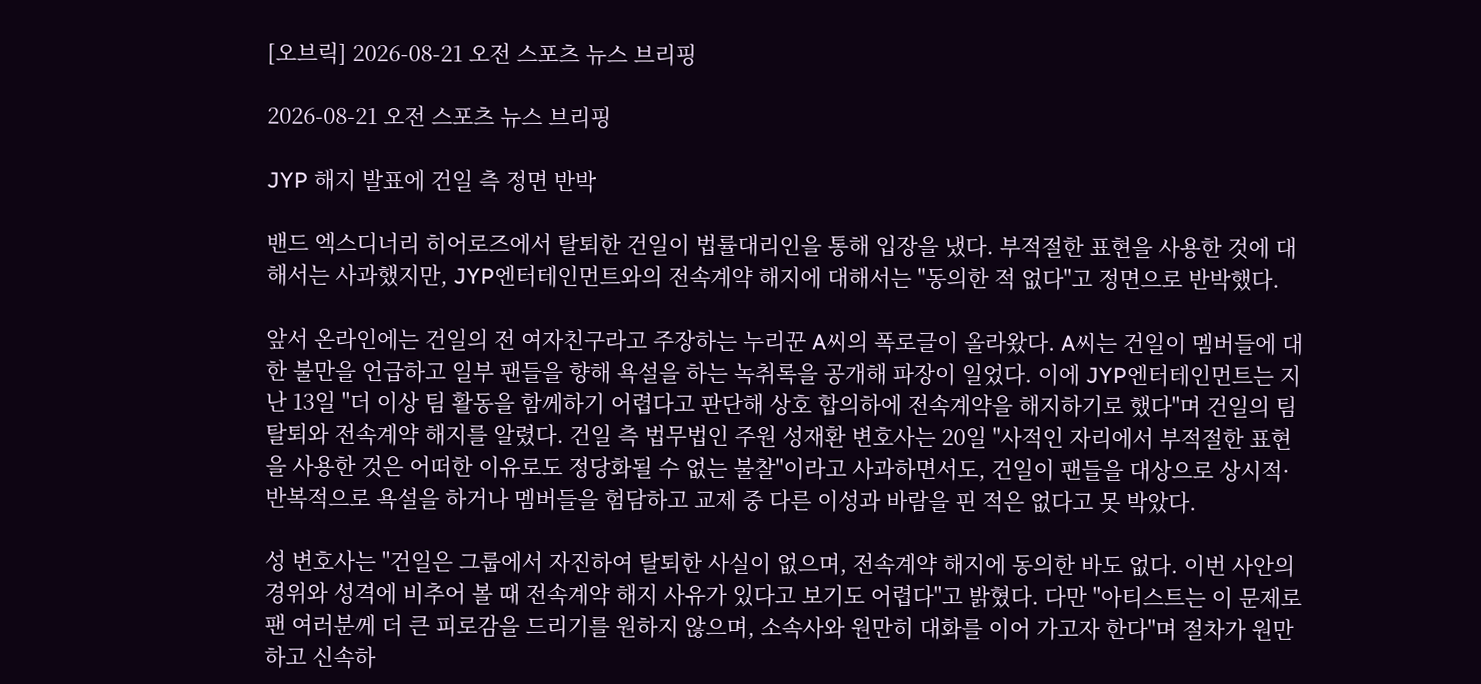[오브릭] 2026-08-21 오전 스포츠 뉴스 브리핑

2026-08-21 오전 스포츠 뉴스 브리핑

JYP 해지 발표에 건일 측 정면 반박

밴드 엑스디너리 히어로즈에서 탈퇴한 건일이 법률대리인을 통해 입장을 냈다. 부적절한 표현을 사용한 것에 대해서는 사과했지만, JYP엔터테인먼트와의 전속계약 해지에 대해서는 "동의한 적 없다"고 정면으로 반박했다.

앞서 온라인에는 건일의 전 여자친구라고 주장하는 누리꾼 A씨의 폭로글이 올라왔다. A씨는 건일이 멤버들에 대한 불만을 언급하고 일부 팬들을 향해 욕설을 하는 녹취록을 공개해 파장이 일었다. 이에 JYP엔터테인먼트는 지난 13일 "더 이상 팀 활동을 함께하기 어렵다고 판단해 상호 합의하에 전속계약을 해지하기로 했다"며 건일의 팀 탈퇴와 전속계약 해지를 알렸다. 건일 측 법무법인 주원 성재환 변호사는 20일 "사적인 자리에서 부적절한 표현을 사용한 것은 어떠한 이유로도 정당화될 수 없는 불찰"이라고 사과하면서도, 건일이 팬들을 대상으로 상시적·반복적으로 욕설을 하거나 멤버들을 험담하고 교제 중 다른 이성과 바람을 핀 적은 없다고 못 박았다.

성 변호사는 "건일은 그룹에서 자진하여 탈퇴한 사실이 없으며, 전속계약 해지에 동의한 바도 없다. 이번 사안의 경위와 성격에 비추어 볼 때 전속계약 해지 사유가 있다고 보기도 어렵다"고 밝혔다. 다만 "아티스트는 이 문제로 팬 여러분께 더 큰 피로감을 드리기를 원하지 않으며, 소속사와 원만히 대화를 이어 가고자 한다"며 절차가 원만하고 신속하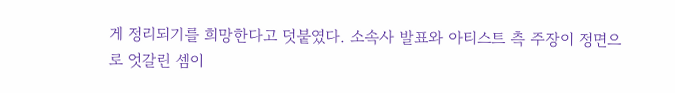게 정리되기를 희망한다고 덧붙였다. 소속사 발표와 아티스트 측 주장이 정면으로 엇갈린 셈이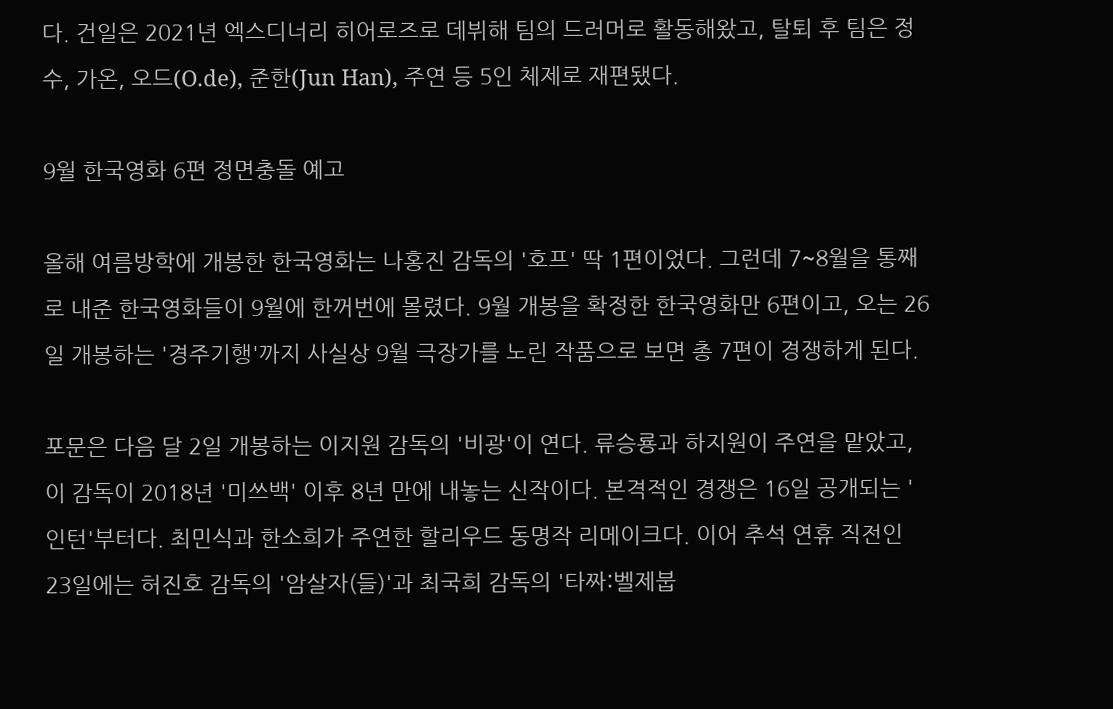다. 건일은 2021년 엑스디너리 히어로즈로 데뷔해 팀의 드러머로 활동해왔고, 탈퇴 후 팀은 정수, 가온, 오드(O.de), 준한(Jun Han), 주연 등 5인 체제로 재편됐다.

9월 한국영화 6편 정면충돌 예고

올해 여름방학에 개봉한 한국영화는 나홍진 감독의 '호프' 딱 1편이었다. 그런데 7~8월을 통째로 내준 한국영화들이 9월에 한꺼번에 몰렸다. 9월 개봉을 확정한 한국영화만 6편이고, 오는 26일 개봉하는 '경주기행'까지 사실상 9월 극장가를 노린 작품으로 보면 총 7편이 경쟁하게 된다.

포문은 다음 달 2일 개봉하는 이지원 감독의 '비광'이 연다. 류승룡과 하지원이 주연을 맡았고, 이 감독이 2018년 '미쓰백' 이후 8년 만에 내놓는 신작이다. 본격적인 경쟁은 16일 공개되는 '인턴'부터다. 최민식과 한소희가 주연한 할리우드 동명작 리메이크다. 이어 추석 연휴 직전인 23일에는 허진호 감독의 '암살자(들)'과 최국희 감독의 '타짜:벨제붑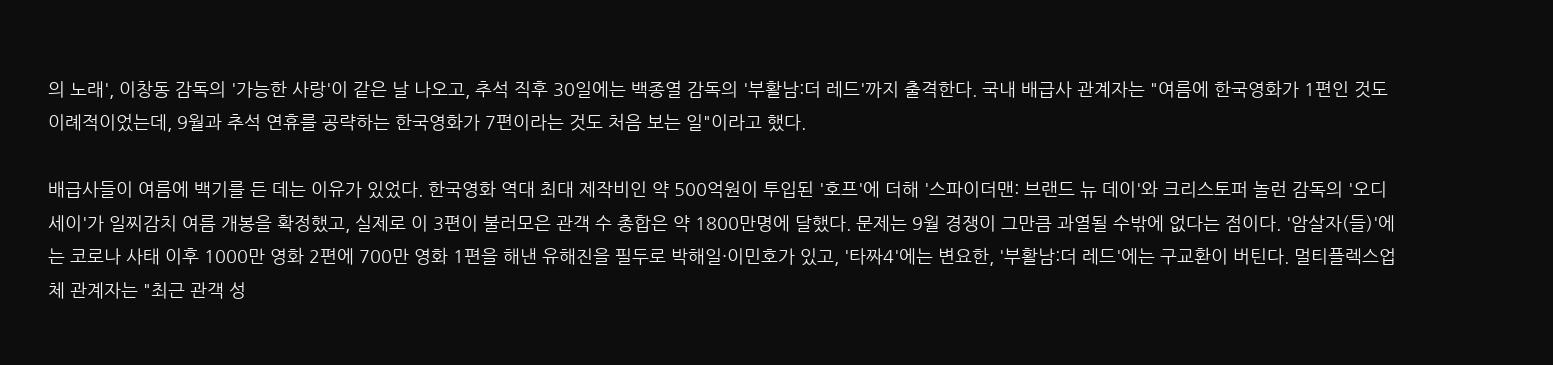의 노래', 이창동 감독의 '가능한 사랑'이 같은 날 나오고, 추석 직후 30일에는 백종열 감독의 '부활남:더 레드'까지 출격한다. 국내 배급사 관계자는 "여름에 한국영화가 1편인 것도 이례적이었는데, 9월과 추석 연휴를 공략하는 한국영화가 7편이라는 것도 처음 보는 일"이라고 했다.

배급사들이 여름에 백기를 든 데는 이유가 있었다. 한국영화 역대 최대 제작비인 약 500억원이 투입된 '호프'에 더해 '스파이더맨: 브랜드 뉴 데이'와 크리스토퍼 놀런 감독의 '오디세이'가 일찌감치 여름 개봉을 확정했고, 실제로 이 3편이 불러모은 관객 수 총합은 약 1800만명에 달했다. 문제는 9월 경쟁이 그만큼 과열될 수밖에 없다는 점이다. '암살자(들)'에는 코로나 사태 이후 1000만 영화 2편에 700만 영화 1편을 해낸 유해진을 필두로 박해일·이민호가 있고, '타짜4'에는 변요한, '부활남:더 레드'에는 구교환이 버틴다. 멀티플렉스업체 관계자는 "최근 관객 성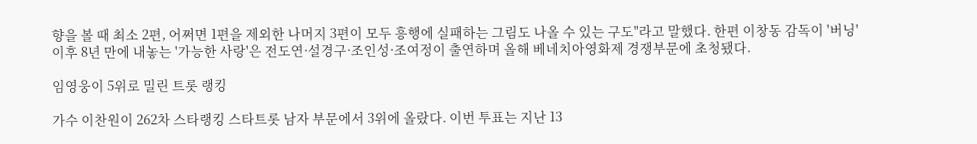향을 볼 때 최소 2편, 어쩌면 1편을 제외한 나머지 3편이 모두 흥행에 실패하는 그림도 나올 수 있는 구도"라고 말했다. 한편 이창동 감독이 '버닝' 이후 8년 만에 내놓는 '가능한 사랑'은 전도연·설경구·조인성·조여정이 출연하며 올해 베네치아영화제 경쟁부문에 초청됐다.

임영웅이 5위로 밀린 트롯 랭킹

가수 이찬원이 262차 스타랭킹 스타트롯 남자 부문에서 3위에 올랐다. 이번 투표는 지난 13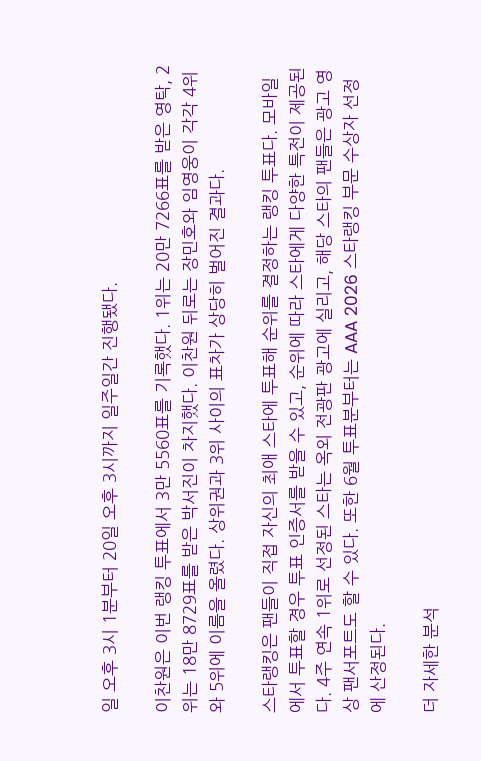일 오후 3시 1분부터 20일 오후 3시까지 일주일간 진행됐다.

이찬원은 이번 랭킹 투표에서 3만 5560표를 기록했다. 1위는 20만 7266표를 받은 영탁, 2위는 18만 8729표를 받은 박서진이 차지했다. 이찬원 뒤로는 장민호와 임영웅이 각각 4위와 5위에 이름을 올렸다. 상위권과 3위 사이의 표차가 상당히 벌어진 결과다.

스타랭킹은 팬들이 직접 자신의 최애 스타에 투표해 순위를 결정하는 랭킹 투표다. 모바일에서 투표할 경우 투표 인증서를 받을 수 있고, 순위에 따라 스타에게 다양한 특전이 제공된다. 4주 연속 1위로 선정된 스타는 옥외 전광판 광고에 실리고, 해당 스타의 팬들은 광고 영상 팬서포트도 할 수 있다. 또한 6월 투표분부터는 AAA 2026 스타랭킹 부문 수상자 선정에 산정된다.

더 자세한 분석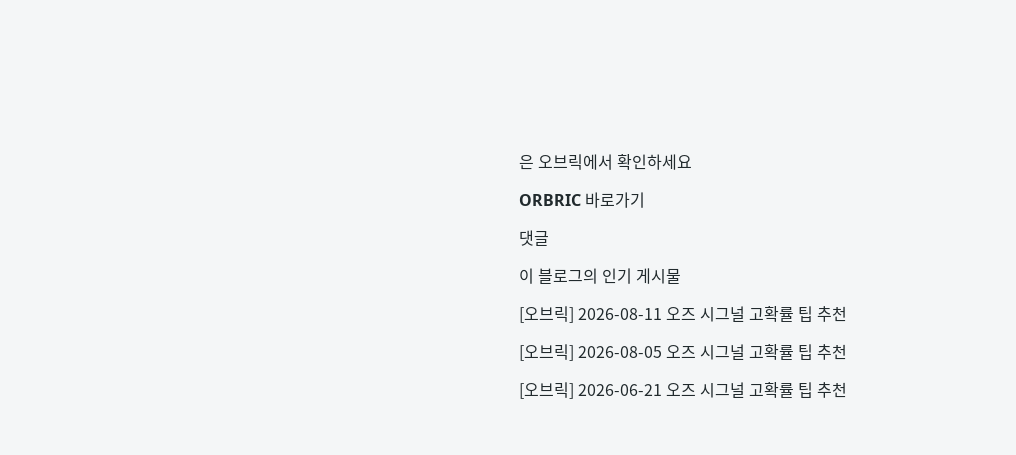은 오브릭에서 확인하세요

ORBRIC 바로가기

댓글

이 블로그의 인기 게시물

[오브릭] 2026-08-11 오즈 시그널 고확률 팁 추천

[오브릭] 2026-08-05 오즈 시그널 고확률 팁 추천

[오브릭] 2026-06-21 오즈 시그널 고확률 팁 추천